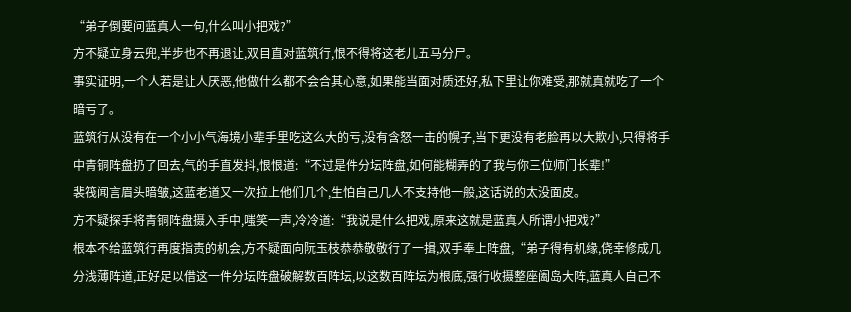“弟子倒要问蓝真人一句,什么叫小把戏?”
方不疑立身云兜,半步也不再退让,双目直对蓝筑行,恨不得将这老儿五马分尸。
事实证明,一个人若是让人厌恶,他做什么都不会合其心意,如果能当面对质还好,私下里让你难受,那就真就吃了一个暗亏了。
蓝筑行从没有在一个小小气海境小辈手里吃这么大的亏,没有含怒一击的幌子,当下更没有老脸再以大欺小,只得将手中青铜阵盘扔了回去,气的手直发抖,恨恨道:“不过是件分坛阵盘,如何能糊弄的了我与你三位师门长辈!”
裴筏闻言眉头暗皱,这蓝老道又一次拉上他们几个,生怕自己几人不支持他一般,这话说的太没面皮。
方不疑探手将青铜阵盘摄入手中,嗤笑一声,冷冷道:“我说是什么把戏,原来这就是蓝真人所谓小把戏?”
根本不给蓝筑行再度指责的机会,方不疑面向阮玉枝恭恭敬敬行了一揖,双手奉上阵盘,“弟子得有机缘,侥幸修成几分浅薄阵道,正好足以借这一件分坛阵盘破解数百阵坛,以这数百阵坛为根底,强行收摄整座阖岛大阵,蓝真人自己不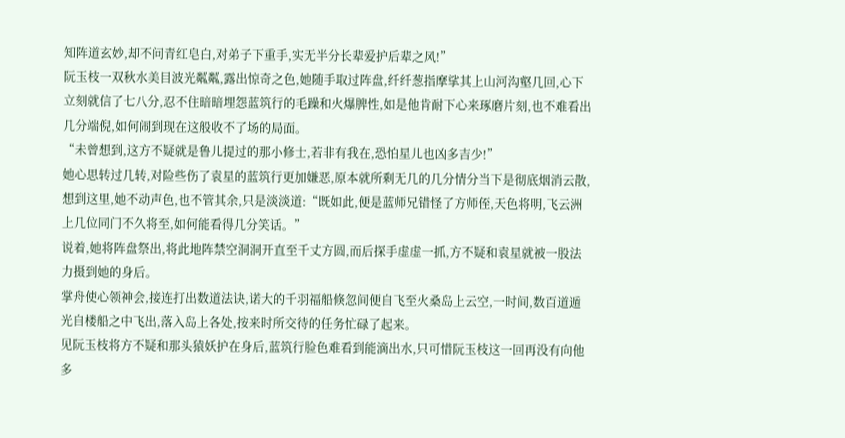知阵道玄妙,却不问青红皂白,对弟子下重手,实无半分长辈爱护后辈之风!”
阮玉枝一双秋水美目波光粼粼,露出惊奇之色,她随手取过阵盘,纤纤葱指摩挲其上山河沟壑几回,心下立刻就信了七八分,忍不住暗暗埋怨蓝筑行的毛躁和火爆脾性,如是他肯耐下心来琢磨片刻,也不难看出几分端倪,如何闹到现在这般收不了场的局面。
“未曾想到,这方不疑就是鲁儿提过的那小修士,若非有我在,恐怕星儿也凶多吉少!”
她心思转过几转,对险些伤了袁星的蓝筑行更加嫌恶,原本就所剩无几的几分情分当下是彻底烟消云散,想到这里,她不动声色,也不管其余,只是淡淡道:“既如此,便是蓝师兄错怪了方师侄,天色将明,飞云洲上几位同门不久将至,如何能看得几分笑话。”
说着,她将阵盘祭出,将此地阵禁空洞洞开直至千丈方圆,而后探手虚虚一抓,方不疑和袁星就被一股法力摄到她的身后。
掌舟使心领神会,接连打出数道法诀,诺大的千羽福船倏忽间便自飞至火桑岛上云空,一时间,数百道遁光自楼船之中飞出,落入岛上各处,按来时所交待的任务忙碌了起来。
见阮玉枝将方不疑和那头猿妖护在身后,蓝筑行脸色难看到能滴出水,只可惜阮玉枝这一回再没有向他多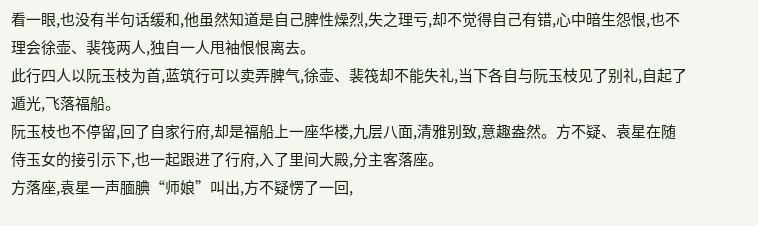看一眼,也没有半句话缓和,他虽然知道是自己脾性燥烈,失之理亏,却不觉得自己有错,心中暗生怨恨,也不理会徐壶、裴筏两人,独自一人甩袖恨恨离去。
此行四人以阮玉枝为首,蓝筑行可以卖弄脾气,徐壶、裴筏却不能失礼,当下各自与阮玉枝见了别礼,自起了遁光,飞落福船。
阮玉枝也不停留,回了自家行府,却是福船上一座华楼,九层八面,清雅别致,意趣盎然。方不疑、袁星在随侍玉女的接引示下,也一起跟进了行府,入了里间大殿,分主客落座。
方落座,袁星一声腼腆“师娘”叫出,方不疑愣了一回,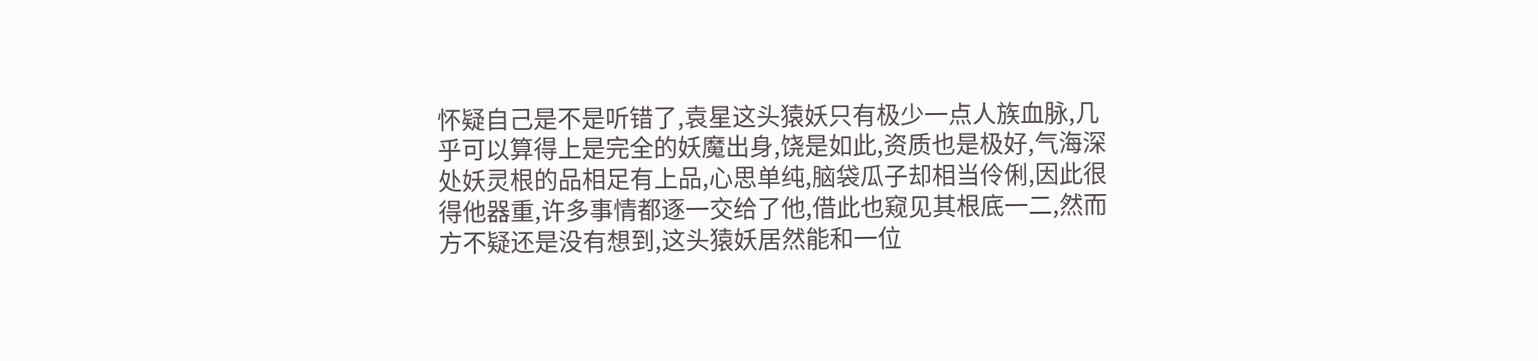怀疑自己是不是听错了,袁星这头猿妖只有极少一点人族血脉,几乎可以算得上是完全的妖魔出身,饶是如此,资质也是极好,气海深处妖灵根的品相足有上品,心思单纯,脑袋瓜子却相当伶俐,因此很得他器重,许多事情都逐一交给了他,借此也窥见其根底一二,然而方不疑还是没有想到,这头猿妖居然能和一位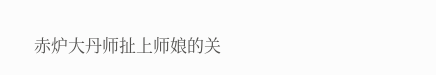赤炉大丹师扯上师娘的关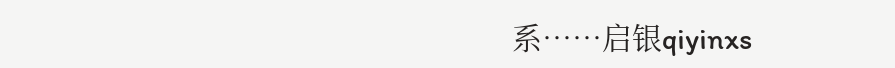系……启银qiyinxs